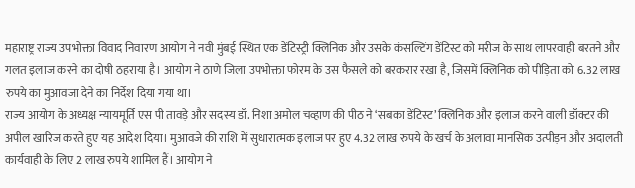महाराष्ट्र राज्य उपभोक्ता विवाद निवारण आयोग ने नवी मुंबई स्थित एक डेंटिस्ट्री क्लिनिक और उसके कंसल्टिंग डेंटिस्ट को मरीज के साथ लापरवाही बरतने और गलत इलाज करने का दोषी ठहराया है। आयोग ने ठाणे जिला उपभोक्ता फोरम के उस फैसले को बरकरार रखा है, जिसमें क्लिनिक को पीड़िता को 6.32 लाख रुपये का मुआवजा देने का निर्देश दिया गया था।
राज्य आयोग के अध्यक्ष न्यायमूर्ति एस पी तावड़े और सदस्य डॉ. निशा अमोल चव्हाण की पीठ ने ‘सबका डेंटिस्ट’ क्लिनिक और इलाज करने वाली डॉक्टर की अपील खारिज करते हुए यह आदेश दिया। मुआवजे की राशि में सुधारात्मक इलाज पर हुए 4.32 लाख रुपये के खर्च के अलावा मानसिक उत्पीड़न और अदालती कार्यवाही के लिए 2 लाख रुपये शामिल हैं। आयोग ने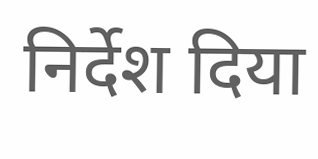निर्देश दिया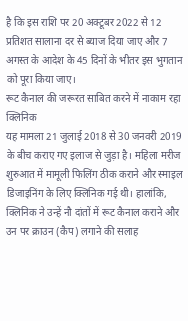है कि इस राशि पर 20 अक्टूबर 2022 से 12 प्रतिशत सालाना दर से ब्याज दिया जाए और 7 अगस्त के आदेश के 45 दिनों के भीतर इस भुगतान को पूरा किया जाए।
रूट कैनाल की जरूरत साबित करने में नाकाम रहा क्लिनिक
यह मामला 21 जुलाई 2018 से 30 जनवरी 2019 के बीच कराए गए इलाज से जुड़ा है। महिला मरीज शुरुआत में मामूली फिलिंग ठीक कराने और स्माइल डिजाइनिंग के लिए क्लिनिक गई थी। हालांकि, क्लिनिक ने उन्हें नौ दांतों में रूट कैनाल कराने और उन पर क्राउन (कैप) लगाने की सलाह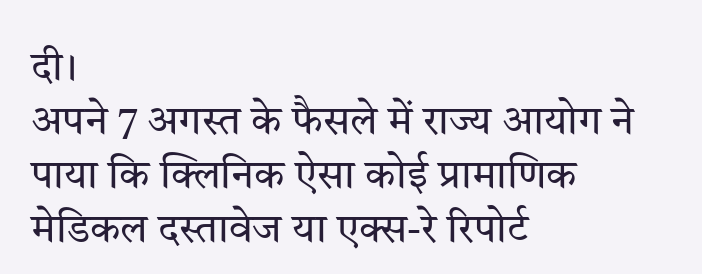दी।
अपने 7 अगस्त के फैसले में राज्य आयोग ने पाया कि क्लिनिक ऐसा कोई प्रामाणिक मेडिकल दस्तावेज या एक्स-रे रिपोर्ट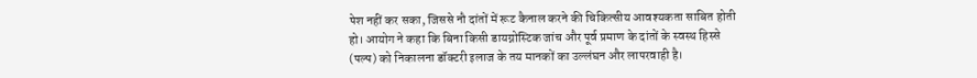पेश नहीं कर सका, जिससे नौ दांतों में रूट कैनाल करने की चिकित्सीय आवश्यकता साबित होती हो। आयोग ने कहा कि बिना किसी डायग्नोस्टिक जांच और पूर्व प्रमाण के दांतों के स्वस्थ हिस्से (पल्प) को निकालना डॉक्टरी इलाज के तय मानकों का उल्लंघन और लापरवाही है।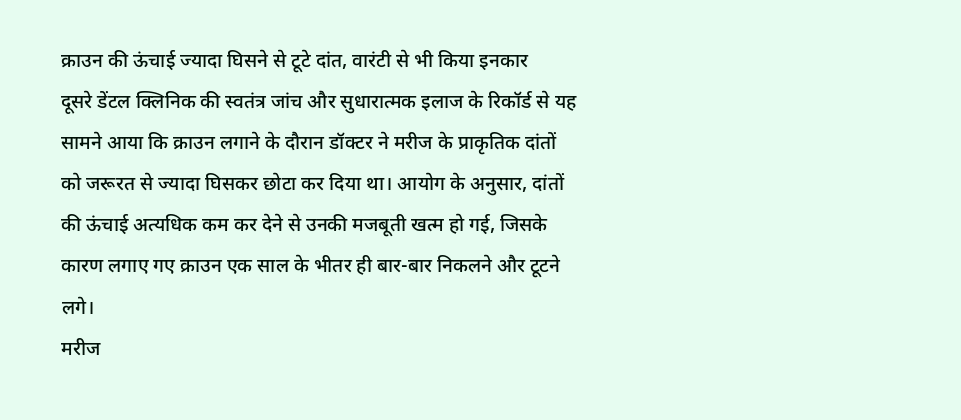क्राउन की ऊंचाई ज्यादा घिसने से टूटे दांत, वारंटी से भी किया इनकार
दूसरे डेंटल क्लिनिक की स्वतंत्र जांच और सुधारात्मक इलाज के रिकॉर्ड से यह सामने आया कि क्राउन लगाने के दौरान डॉक्टर ने मरीज के प्राकृतिक दांतों को जरूरत से ज्यादा घिसकर छोटा कर दिया था। आयोग के अनुसार, दांतों की ऊंचाई अत्यधिक कम कर देने से उनकी मजबूती खत्म हो गई, जिसके कारण लगाए गए क्राउन एक साल के भीतर ही बार-बार निकलने और टूटने लगे।
मरीज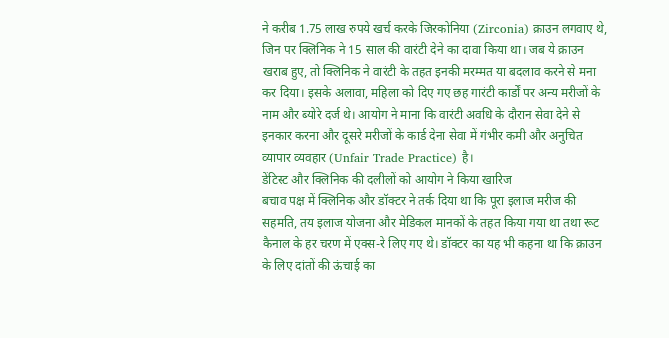ने करीब 1.75 लाख रुपये खर्च करके जिरकोनिया (Zirconia) क्राउन लगवाए थे, जिन पर क्लिनिक ने 15 साल की वारंटी देने का दावा किया था। जब ये क्राउन खराब हुए, तो क्लिनिक ने वारंटी के तहत इनकी मरम्मत या बदलाव करने से मना कर दिया। इसके अलावा, महिला को दिए गए छह गारंटी कार्डों पर अन्य मरीजों के नाम और ब्योरे दर्ज थे। आयोग ने माना कि वारंटी अवधि के दौरान सेवा देने से इनकार करना और दूसरे मरीजों के कार्ड देना सेवा में गंभीर कमी और अनुचित व्यापार व्यवहार (Unfair Trade Practice) है।
डेंटिस्ट और क्लिनिक की दलीलों को आयोग ने किया खारिज
बचाव पक्ष में क्लिनिक और डॉक्टर ने तर्क दिया था कि पूरा इलाज मरीज की सहमति, तय इलाज योजना और मेडिकल मानकों के तहत किया गया था तथा रूट कैनाल के हर चरण में एक्स-रे लिए गए थे। डॉक्टर का यह भी कहना था कि क्राउन के लिए दांतों की ऊंचाई का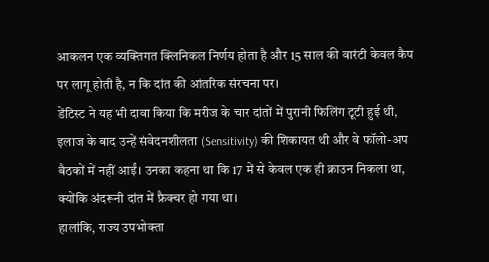आकलन एक व्यक्तिगत क्लिनिकल निर्णय होता है और 15 साल की वारंटी केवल कैप पर लागू होती है, न कि दांत की आंतरिक संरचना पर।
डेंटिस्ट ने यह भी दावा किया कि मरीज के चार दांतों में पुरानी फिलिंग टूटी हुई थी, इलाज के बाद उन्हें संवेदनशीलता (Sensitivity) की शिकायत थी और वे फॉलो-अप बैठकों में नहीं आईं। उनका कहना था कि 17 में से केवल एक ही क्राउन निकला था, क्योंकि अंदरूनी दांत में फ्रैक्चर हो गया था।
हालांकि, राज्य उपभोक्ता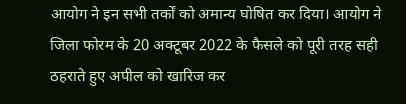आयोग ने इन सभी तर्कों को अमान्य घोषित कर दिया। आयोग ने जिला फोरम के 20 अक्टूबर 2022 के फैसले को पूरी तरह सही ठहराते हुए अपील को खारिज कर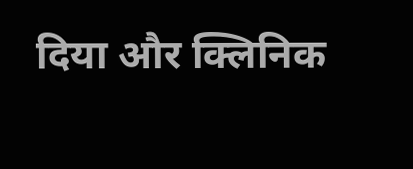दिया और क्लिनिक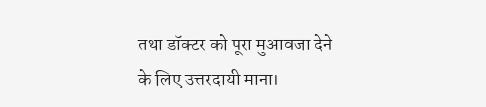तथा डॉक्टर को पूरा मुआवजा देने के लिए उत्तरदायी माना।